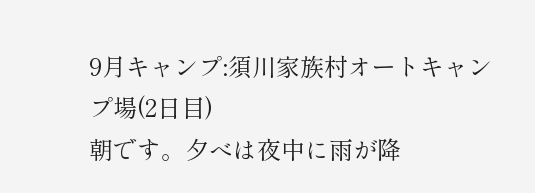9月キャンプ:須川家族村オートキャンプ場(2日目)
朝です。夕べは夜中に雨が降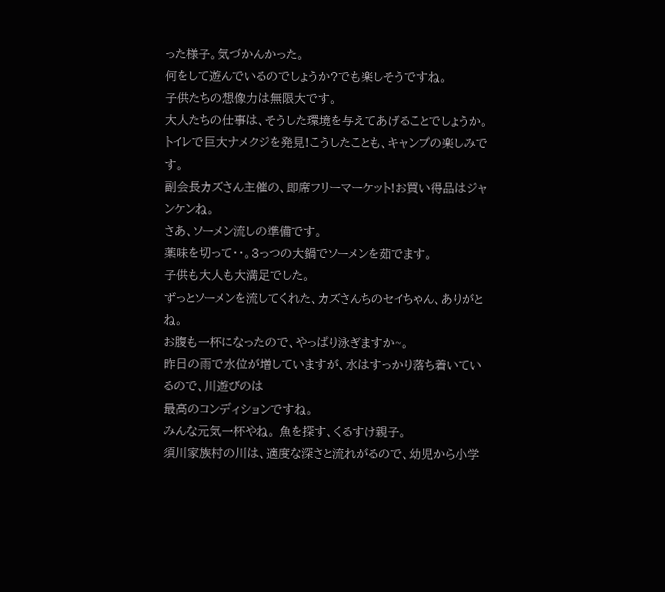った様子。気づかんかった。
何をして遊んでいるのでしょうか?でも楽しそうですね。
子供たちの想像力は無限大です。
大人たちの仕事は、そうした環境を与えてあげることでしょうか。
トイレで巨大ナメクジを発見!こうしたことも、キャンプの楽しみです。
副会長カズさん主催の、即席フリーマーケット!お買い得品はジャンケンね。
さあ、ソーメン流しの準備です。
薬味を切って・・。3っつの大鍋でソーメンを茹でます。
子供も大人も大満足でした。
ずっとソーメンを流してくれた、カズさんちのセイちゃん、ありがとね。
お腹も一杯になったので、やっぱり泳ぎますか~。
昨日の雨で水位が増していますが、水はすっかり落ち着いているので、川遊びのは
最高のコンディションですね。
みんな元気一杯やね。 魚を探す、くるすけ親子。
須川家族村の川は、適度な深さと流れがるので、幼児から小学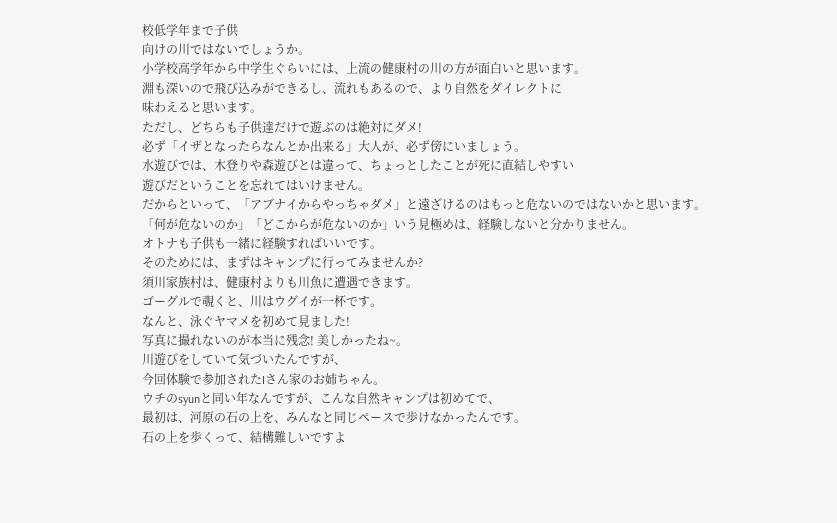校低学年まで子供
向けの川ではないでしょうか。
小学校高学年から中学生ぐらいには、上流の健康村の川の方が面白いと思います。
淵も深いので飛び込みができるし、流れもあるので、より自然をダイレクトに
味わえると思います。
ただし、どちらも子供達だけで遊ぶのは絶対にダメ!
必ず「イザとなったらなんとか出来る」大人が、必ず傍にいましょう。
水遊びでは、木登りや森遊びとは違って、ちょっとしたことが死に直結しやすい
遊びだということを忘れてはいけません。
だからといって、「アブナイからやっちゃダメ」と遠ざけるのはもっと危ないのではないかと思います。
「何が危ないのか」「どこからが危ないのか」いう見極めは、経験しないと分かりません。
オトナも子供も一緒に経験すればいいです。
そのためには、まずはキャンプに行ってみませんか?
須川家族村は、健康村よりも川魚に遭遇できます。
ゴーグルで覗くと、川はウグイが一杯です。
なんと、泳ぐヤマメを初めて見ました!
写真に撮れないのが本当に残念! 美しかったね~。
川遊びをしていて気づいたんですが、
今回体験で参加されたIさん家のお姉ちゃん。
ウチのsyunと同い年なんですが、こんな自然キャンプは初めてで、
最初は、河原の石の上を、みんなと同じペースで歩けなかったんです。
石の上を歩くって、結構難しいですよ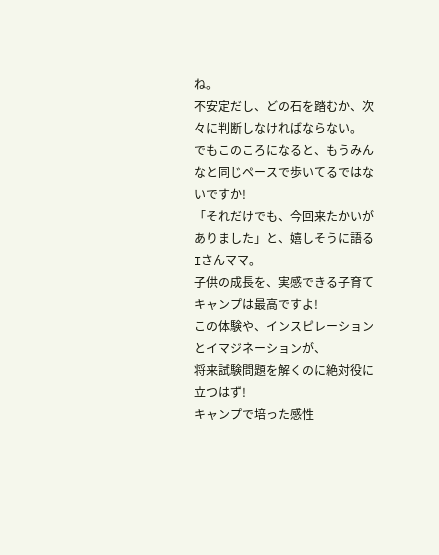ね。
不安定だし、どの石を踏むか、次々に判断しなければならない。
でもこのころになると、もうみんなと同じペースで歩いてるではないですか!
「それだけでも、今回来たかいがありました」と、嬉しそうに語るIさんママ。
子供の成長を、実感できる子育てキャンプは最高ですよ!
この体験や、インスピレーションとイマジネーションが、
将来試験問題を解くのに絶対役に立つはず!
キャンプで培った感性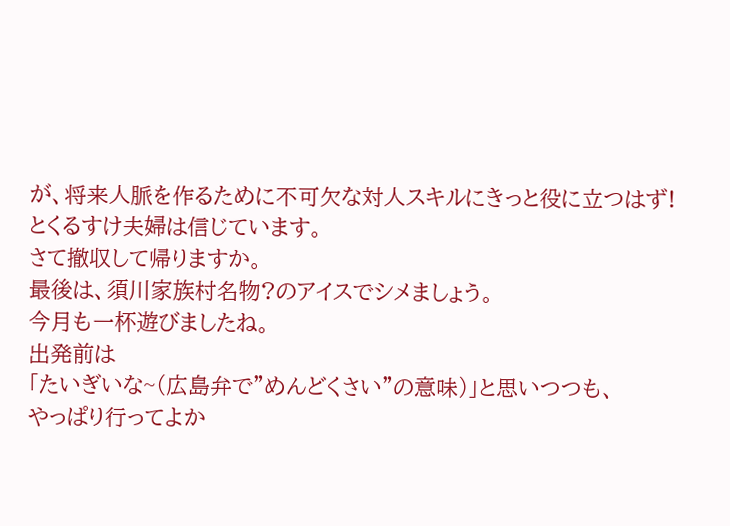が、将来人脈を作るために不可欠な対人スキルにきっと役に立つはず!
とくるすけ夫婦は信じています。
さて撤収して帰りますか。
最後は、須川家族村名物?のアイスでシメましょう。
今月も一杯遊びましたね。
出発前は
「たいぎいな~(広島弁で”めんどくさい”の意味)」と思いつつも、
やっぱり行ってよか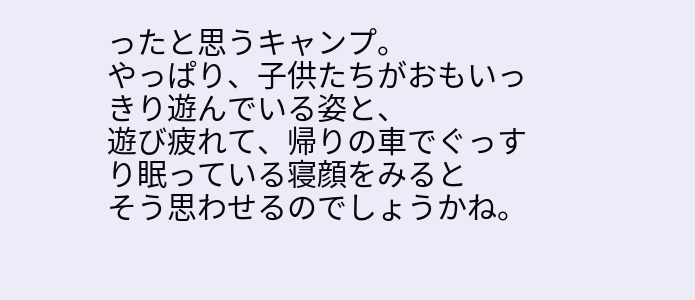ったと思うキャンプ。
やっぱり、子供たちがおもいっきり遊んでいる姿と、
遊び疲れて、帰りの車でぐっすり眠っている寝顔をみると
そう思わせるのでしょうかね。